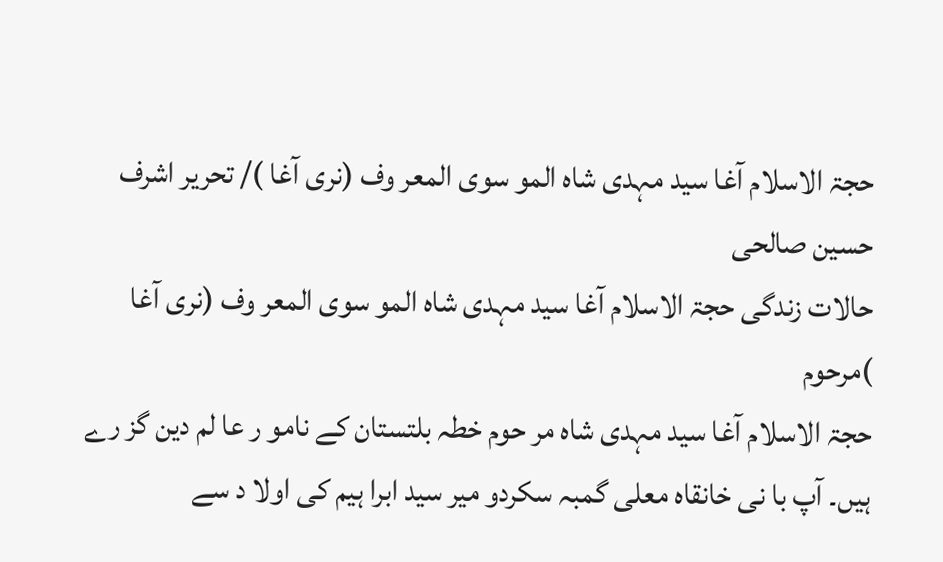حجۃ الاسلام آغا سید مہدی شاہ المو سوی المعر وف (نری آغا )/ تحریر اشرف حسین صالحی
حالات زندگی حجۃ الاسلام آغا سید مہدی شاہ المو سوی المعر وف (نری آغا )مرحوم
حجۃ الاسلام آغا سید مہدی شاہ مر حوم خطہ بلتستان کے نامو ر عا لم دین گز رے ہیں۔ آپ با نی خانقاہ معلی گمبہ سکردو میر سید ابرا ہیم کی اولا د سے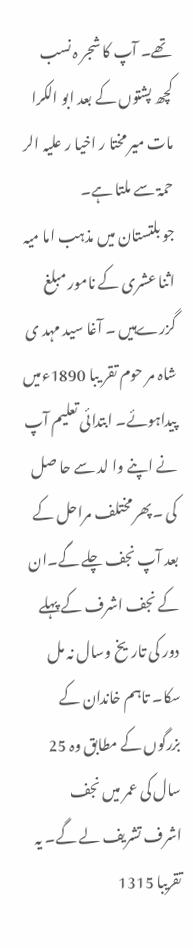تھے۔ آپ کا شجر ہ نسب کچھ پشتوں کے بعد ابو الکرا مات میر مختا ر اخیا ر علیہ الر حمۃ سے ملتا ہے۔
جو بلتستان میں مذہب اما میہ اثنا عشری کے نامور مبلغ گزرےہیں ۔ آغا سید مہد ی شاہ مر حوم تقر یبا 1890ءمیں پیداہوئے۔ ابتدائی تعلیم آپ نے اپنے وا لد سے حا صل کی ۔پھر مختلف مراحل کے بعد آپ نجف چلے گے۔ان کے نجف اشرف کے پہلے دور کی تاریخ وسال نہ مل سکا۔ تاہم خاندان کے بزرگوں کے مطابق وہ 25 سال کی عمر میں نجف اشرف تشریف لے گے۔ یہ تقریبا 1315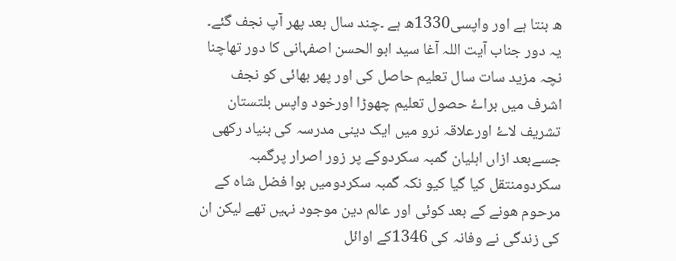ھ بنتا ہے اور واپسی1330ھ ہے ۔چند سال بعد پھر آپ نجف گئے۔ یہ دور جناب آیت اللہ آغا سید ابو الحسن اصفہانی کا دور تھاچنا نچہ مزید سات سال تعلیم حاصل کی اور پھر بھائی کو نجف اشرف میں براۓ حصول تعلیم چھوڑا اورخود واپس بلتستان تشریف لاۓ اورعلاقہ نرو میں ایک دینی مدرسہ کی بنیاد رکھی جسےبعد ازاں اہلیان گمبہ سکردوکے پر زور اصرار پرگمبہ سکردومنتقل کیا گیا کیو نکہ گمبہ سکردومیں بوا فضل شاہ کے مرحوم ھونے کے بعد کوئی اور عالم دین موجود نہیں تھے لیکن ان کی زندگی نے وفانہ کی 1346کے اوائل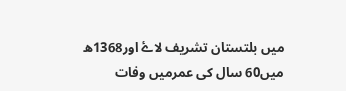میں بلتستان تشریف لاۓ اور1368ھ میں60 سال کی عمرمیں وفات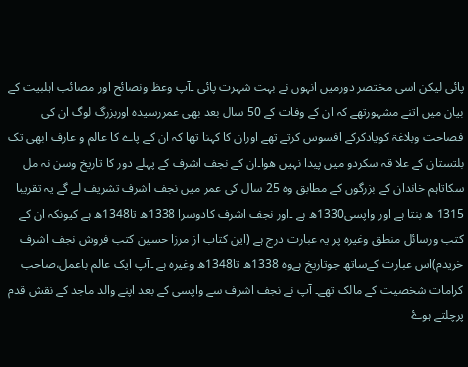پائی لیکن اسی مختصر دورمیں انہوں نے بہت شہرت پائی ۔آپ وعظ ونصائح اور مصائب اہلبیت کے بیان میں اتنے مشہورتھے کہ ان کے وفات کے 50 سال بعد بھی عمررسیدہ اوربزرگ لوگ ان کی فصاحت وبلاغۃ کویادکرکے افسوس کرتے تھے اوران کا کہنا تھا کہ ان کے پاے کا عالم و عارف ابھی تک بلتستان کے علا قہ سکردو میں پیدا نہیں ھوا۔ان کے نجف اشرف کے پہلے دور کا تاریخ وسن نہ مل سکاتاہم خاندان کے بزرگوں کے مطابق وہ 25 سال کی عمر میں نجف اشرف تشریف لے گے یہ تقریبا 1315 ھ بنتا ہے اور واپسی1330ھ ہے ۔اور نجف اشرف کادوسرا 1338ھ تا1348ھ ہے کیونکہ ان کے کتب ورسائل منطق وغیرہ پر یہ عبارت درج ہے (این کتاب از مرزا حسین کتب فروش نجف اشرف خریدم)اس عبارت کےساتھ جوتاریخ ہےوہ 1338ھ تا1348ھ وغیرہ ہے ۔آپ ایک عالم باعمل،صاحب کرامات شخصیت کے مالک تھے۔ آپ نے نجف اشرف سے واپسی کے بعد اپنے والد ماجد کے نقش قدم پرچلتے ہوۓ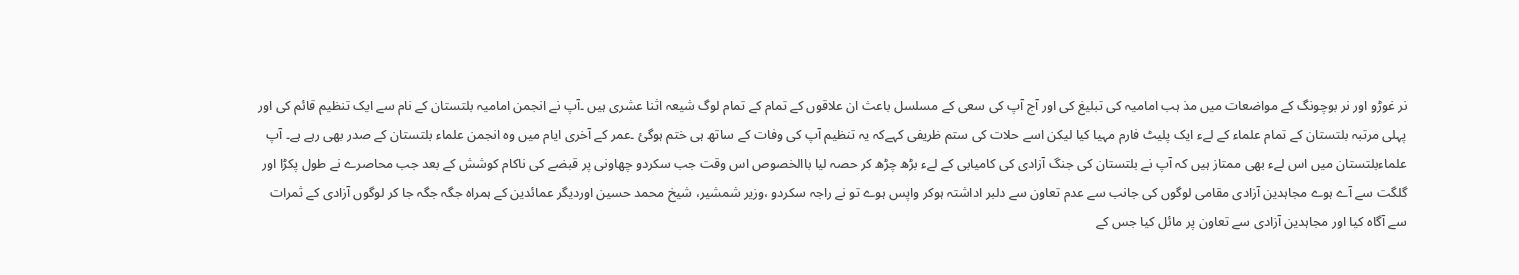نر غوڑو اور نر بوچونگ کے مواضعات میں مذ ہب امامیہ کی تبلیغ کی اور آج آپ کی سعی کے مسلسل باعث ان علاقوں کے تمام کے تمام لوگ شیعہ اثنا عشری ہیں ۔آپ نے انجمن امامیہ بلتستان کے نام سے ایک تنظیم قائم کی اور پہلی مرتبہ بلتستان کے تمام علماء کے لےء ایک پلیٹ فارم مہیا کیا لیکن اسے حلات کی ستم ظریفی کہےکہ یہ تنظیم آپ کی وفات کے ساتھ ہی ختم ہوگئ ۔عمر کے آخری ایام میں وہ انجمن علماء بلتستان کے صدر بھی رہے ہے۔ آپ علماءبلتستان میں اس لےء بھی ممتاز ہیں کہ آپ نے بلتستان کی جنگ آزادی کی کامیابی کے لےء بڑھ چڑھ کر حصہ لیا باالخصوص اس وقت جب سکردو چھاونی پر قبضے کی ناکام کوشش کے بعد جب محاصرے نے طول پکڑا اور گلگت سے آے ہوے مجاہدین آزادی مقامی لوگوں کی جانب سے عدم تعاون سے دلبر اداشتہ ہوکر واپس ہوے تو نے راجہ سکردو ،وزیر شمشیر، شیخ محمد حسین اوردیگر عمائدین کے ہمراہ جگہ جگہ جا کر لوگوں آزادی کے ثمرات سے آگاہ کیا اور مجاہدین آزادی سے تعاون پر مائل کیا جس کے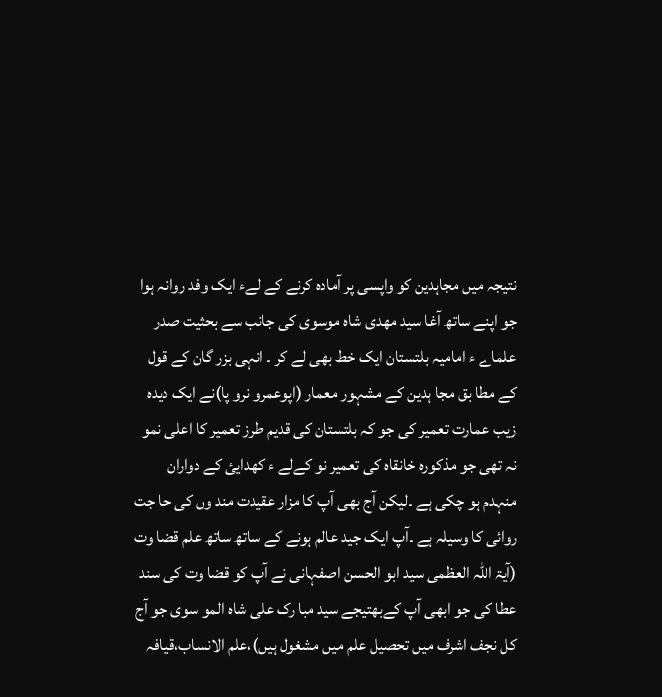نتیجہ میں مجاہدین کو واپسی پر آمادہ کرنے کے لےء ایک وفد روانہ ہوا جو اپنے ساتھ آغا سید مھدی شاہ موسوی کی جانب سے بحثیت صدر علماے ء امامیہ بلتستان ایک خط بھی لے کر ۔ انہی بزر گان کے قول کے مطا بق مجا ہدین کے مشہور معمار (اپوعمرو نرو پا)نے ایک دیدہ زیب عمارت تعمیر کی جو کہ بلتستان کی قدیم طرز تعمیر کا اعلی نمو نہ تھی جو مذکورہ خانقاہ کی تعمیر نو کےلے ء کھدایئ کے دواران منہدم ہو چکی ہے ۔لیکن آج بھی آپ کا مزار عقیدت مند وں کی حا جت روائی کا وسیلہ ہے ۔آپ ایک جید عالم ہونے کے ساتھ ساتھ علم قضا وت (آیۃ اللہ العظمی سید ابو الحسن اصفہانی نے آپ کو قضا وت کی سند عطا کی جو ابھی آپ کےبھتیجے سید مبا رک علی شاہ المو سوی جو آج کل نجف اشرف میں تحصیل علم میں مشغول ہیں)،علم الانساب،قیافہ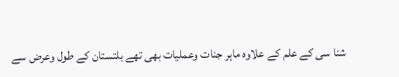شنا سی کے علم کے علاوہ ماہر جنات وعملیات بھی تھے بلتستان کے طول وعرض سے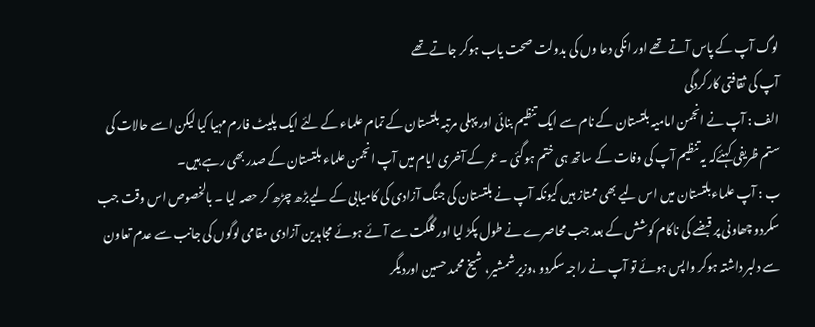لوگ آپ کے پاس آتے تھے اور انکی دعا وں کی بدولت صحت یاب ہوکر جاتے تھے
آپ کی ثقافتی کارکردگی
الف : آپ نے انجمن امامیہ بلتستان کے نام سے ایک تنظیم بنائی اور پہلی مرتبہ بلتستان کے تمام علماء کے لئے ایک پلیٹ فارم مہیا کیا لیکن اسے حالات کی ستم ظریفی کہئےکہ یہ تنظیم آپ کی وفات کے ساتھ ہی ختم ہوگئی ۔عمر کے آخری ایام میں آپ انجمن علماء بلتستان کے صدر بھی رہے ہیں۔
ب : آپ علماءبلتستان میں اس لیے بھی ممتاز ہیں کیونکہ آپ نے بلتستان کی جنگ آزادی کی کامیابی کے لیےبڑھ چڑھ کر حصہ لیا ۔ بالخصوص اس وقت جب سکردو چھاونی پر قبضے کی ناکام کوشش کے بعد جب محاصرے نے طول پکڑ لیا اور گلگت سے آئے ہوئے مجاہدین آزادی مقامی لوگوں کی جانب سے عدم تعاون سے دلبر داشتہ ہوکر واپس ہوئے تو آپ نے راجہ سکردو ،وزیر شمشیر، شیخ محمد حسین اوردیگر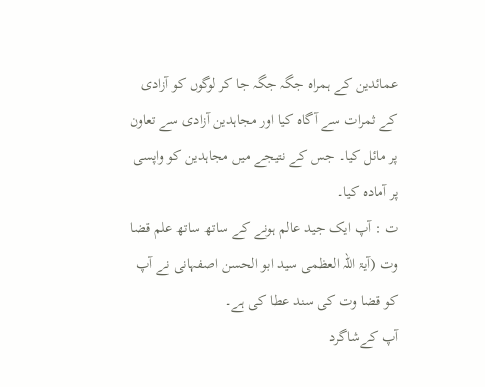عمائدین کے ہمراہ جگہ جگہ جا کر لوگوں کو آزادی کے ثمرات سے آگاہ کیا اور مجاہدین آزادی سے تعاون پر مائل کیا۔ جس کے نتیجے میں مجاہدین کو واپسی پر آمادہ کیا۔
ت : آپ ایک جید عالم ہونے کے ساتھ ساتھ علم قضا وت (آیۃ اللہ العظمی سید ابو الحسن اصفہانی نے آپ کو قضا وت کی سند عطا کی ہے۔
آپ کےشاگرد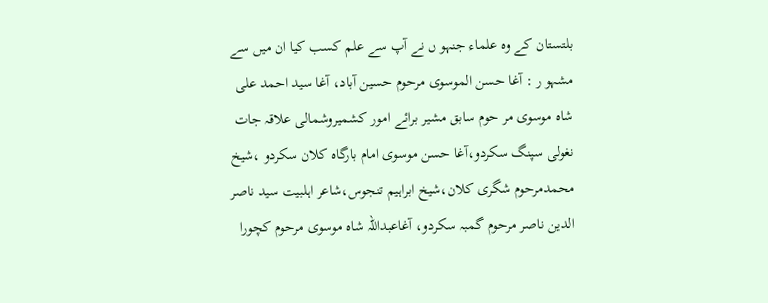بلتستان کے وہ علماء جنہو ں نے آپ سے علم کسب کیا ان میں سے مشہو ر : آغا حسن الموسوی مرحوم حسین آباد، آغا سید احمد علی شاہ موسوی مر حوم سابق مشیر برائے امور کشمیروشمالی علاقہ جات نغولی سپنگ سکردو،آغا حسن موسوی امام بارگاہ کلان سکردو ،شیخ محمدمرحوم شگری کلان،شیخ ابراہیم تنجوس،شاعر اہلبیت سید ناصر الدین ناصر مرحوم گمبہ سکردو، آغاعبداللہ شاہ موسوی مرحوم کچورا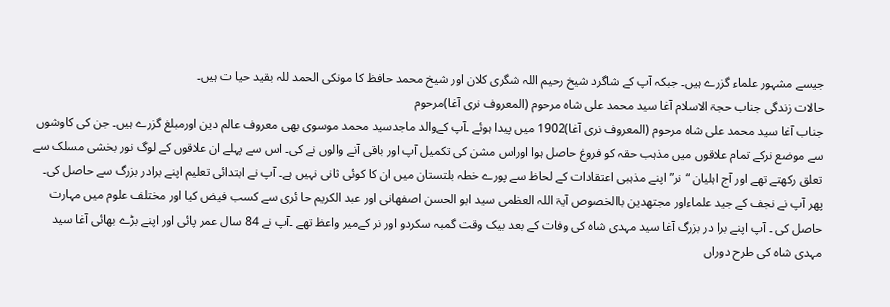جیسے مشہور علماء گزرے ہیں۔ جبکہ آپ کے شاگرد شیخ رحیم اللہ شگری کلان اور شیخ محمد حافظ کا مونکی الحمد للہ بقید حیا ت ہیں۔
حالات زندگی جناب حجۃ الاسلام آغا سید محمد علی شاہ مرحوم (المعروف نری آغا)مرحوم
جناب آغا سید محمد علی شاہ مرحوم (المعروف نری آغا)1902 میں پیدا ہوئے ۔آپ کےوالد ماجدسید محمد موسوی بھی معروف عالم دین اورمبلغ گزرے ہیں۔ جن کی کاوشوں سے موضع نرکے تمام علاقوں میں مذہب حقہ کو فروغ حاصل ہوا اوراس مشن کی تکمیل آپ اور باقی آنے والوں نے کی۔ اس سے پہلے ان علاقوں کے لوگ نور بخشی مسلک سے تعلق رکھتے تھے اور آج اہلیان “نر” اپنے مذہبی اعتقادات کے لحاظ سے پورے خطہ بلتستان میں ان کا کوئی ثانی نہیں ہے۔ آپ نے ابتدائی تعلیم اپنے برادر بزرگ سے حاصل کی۔ پھر آپ نے نجف کے جید علماءاور مجتھدین باالخصوص آیۃ اللہ العظمی سید ابو الحسن اصفھانی اور عبد الکریم حا ئری سے کسب فیض کیا اور مختلف علوم میں مہارت حاصل کی ۔ آپ اپنے برا در بزرگ آغا سید مہدی شاہ کی وفات کے بعد بیک وقت گمبہ سکردو اور نر کےمیر واعظ تھے ۔آپ نے 84 سال عمر پائی اور اپنے بڑے بھائی آغا سید مہدی شاہ کی طرح دوراں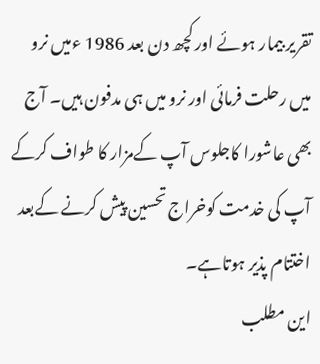تقریر بیمار ہوئے اور کچھ دن بعد 1986 ءمیں نرو میں رحلت فرمائی اور نرو میں ہی مدفون ہیں۔ آج بھی عاشورا کاجلوس آپ کےمزار کا طواف کرکے آپ کی خدمت کوخراج تحسین پیش کرنے کےبعد اختتام پذیر ہوتاہے۔
این مطلب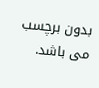بدون برچسب می باشد.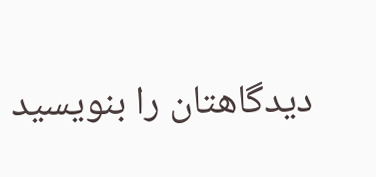دیدگاهتان را بنویسید